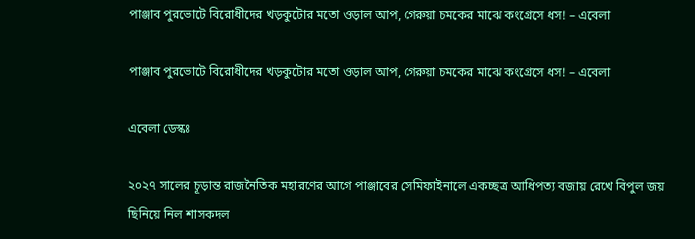পাঞ্জাব পুরভোটে বিরোধীদের খড়কুটোর মতো ওড়াল আপ, গেরুয়া চমকের মাঝে কংগ্রেসে ধস! – এবেলা

পাঞ্জাব পুরভোটে বিরোধীদের খড়কুটোর মতো ওড়াল আপ, গেরুয়া চমকের মাঝে কংগ্রেসে ধস! – এবেলা

এবেলা ডেস্কঃ

২০২৭ সালের চূড়ান্ত রাজনৈতিক মহারণের আগে পাঞ্জাবের সেমিফাইনালে একচ্ছত্র আধিপত্য বজায় রেখে বিপুল জয় ছিনিয়ে নিল শাসকদল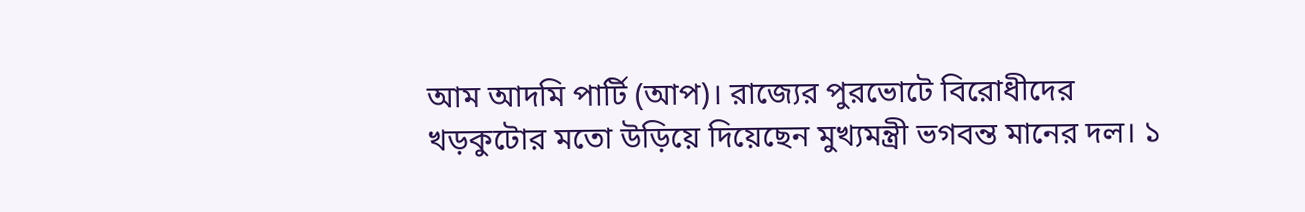আম আদমি পার্টি (আপ)। রাজ্যের পুরভোটে বিরোধীদের খড়কুটোর মতো উড়িয়ে দিয়েছেন মুখ্যমন্ত্রী ভগবন্ত মানের দল। ১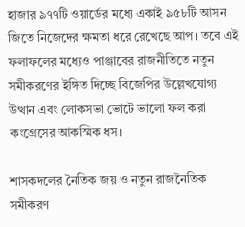হাজার ৯৭৭টি ওয়ার্ডের মধ্যে একাই ৯৫৮টি আসন জিতে নিজেদের ক্ষমতা ধরে রেখেছে আপ। তবে এই ফলাফলের মধ্যেও পাঞ্জাবের রাজনীতিতে নতুন সমীকরণের ইঙ্গিত দিচ্ছে বিজেপির উল্লেখযোগ্য উত্থান এবং লোকসভা ভোটে ভালো ফল করা কংগ্রেসের আকস্মিক ধস।

শাসকদলের নৈতিক জয় ও নতুন রাজনৈতিক সমীকরণ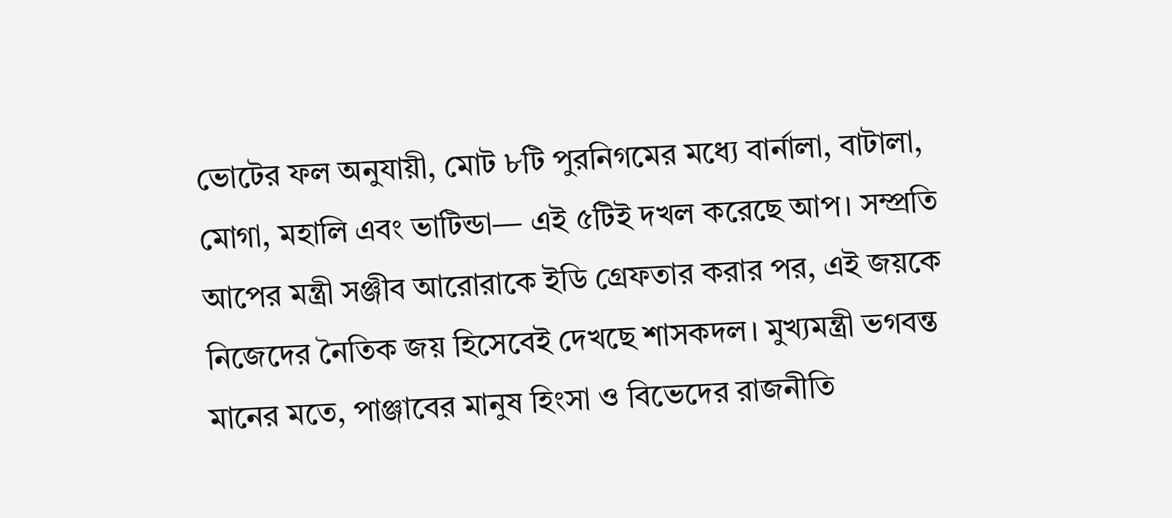ভোটের ফল অনুযায়ী, মোট ৮টি পুরনিগমের মধ্যে বার্নালা, বাটালা, মোগা, মহালি এবং ভাটিন্ডা— এই ৫টিই দখল করেছে আপ। সম্প্রতি আপের মন্ত্রী সঞ্জীব আরোরাকে ইডি গ্রেফতার করার পর, এই জয়কে নিজেদের নৈতিক জয় হিসেবেই দেখছে শাসকদল। মুখ্যমন্ত্রী ভগবন্ত মানের মতে, পাঞ্জাবের মানুষ হিংসা ও বিভেদের রাজনীতি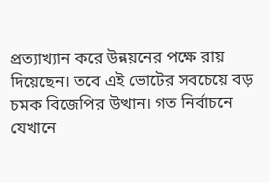প্রত্যাখ্যান করে উন্নয়নের পক্ষে রায় দিয়েছেন। তবে এই ভোটের সবচেয়ে বড় চমক বিজেপির উত্থান। গত নির্বাচনে যেখানে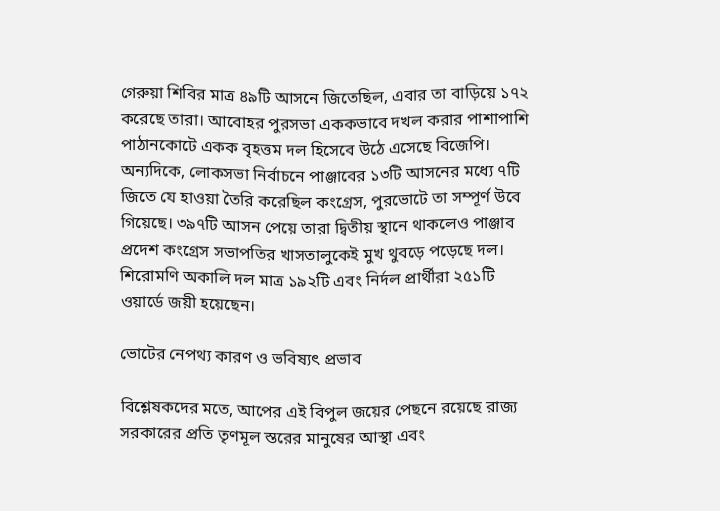গেরুয়া শিবির মাত্র ৪৯টি আসনে জিতেছিল, এবার তা বাড়িয়ে ১৭২ করেছে তারা। আবোহর পুরসভা এককভাবে দখল করার পাশাপাশি পাঠানকোটে একক বৃহত্তম দল হিসেবে উঠে এসেছে বিজেপি। অন্যদিকে, লোকসভা নির্বাচনে পাঞ্জাবের ১৩টি আসনের মধ্যে ৭টি জিতে যে হাওয়া তৈরি করেছিল কংগ্রেস, পুরভোটে তা সম্পূর্ণ উবে গিয়েছে। ৩৯৭টি আসন পেয়ে তারা দ্বিতীয় স্থানে থাকলেও পাঞ্জাব প্রদেশ কংগ্রেস সভাপতির খাসতালুকেই মুখ থুবড়ে পড়েছে দল। শিরোমণি অকালি দল মাত্র ১৯২টি এবং নির্দল প্রার্থীরা ২৫১টি ওয়ার্ডে জয়ী হয়েছেন।

ভোটের নেপথ্য কারণ ও ভবিষ্যৎ প্রভাব

বিশ্লেষকদের মতে, আপের এই বিপুল জয়ের পেছনে রয়েছে রাজ্য সরকারের প্রতি তৃণমূল স্তরের মানুষের আস্থা এবং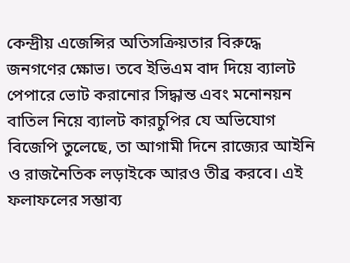কেন্দ্রীয় এজেন্সির অতিসক্রিয়তার বিরুদ্ধে জনগণের ক্ষোভ। তবে ইভিএম বাদ দিয়ে ব্যালট পেপারে ভোট করানোর সিদ্ধান্ত এবং মনোনয়ন বাতিল নিয়ে ব্যালট কারচুপির যে অভিযোগ বিজেপি তুলেছে, তা আগামী দিনে রাজ্যের আইনি ও রাজনৈতিক লড়াইকে আরও তীব্র করবে। এই ফলাফলের সম্ভাব্য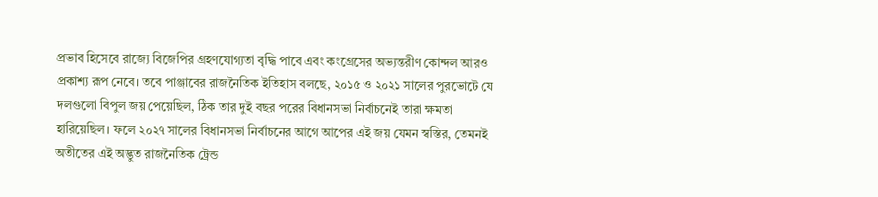প্রভাব হিসেবে রাজ্যে বিজেপির গ্রহণযোগ্যতা বৃদ্ধি পাবে এবং কংগ্রেসের অভ্যন্তরীণ কোন্দল আরও প্রকাশ্য রূপ নেবে। তবে পাঞ্জাবের রাজনৈতিক ইতিহাস বলছে, ২০১৫ ও ২০২১ সালের পুরভোটে যে দলগুলো বিপুল জয় পেয়েছিল, ঠিক তার দুই বছর পরের বিধানসভা নির্বাচনেই তারা ক্ষমতা হারিয়েছিল। ফলে ২০২৭ সালের বিধানসভা নির্বাচনের আগে আপের এই জয় যেমন স্বস্তির, তেমনই অতীতের এই অদ্ভুত রাজনৈতিক ট্রেন্ড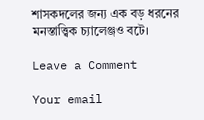শাসকদলের জন্য এক বড় ধরনের মনস্তাত্ত্বিক চ্যালেঞ্জও বটে।

Leave a Comment

Your email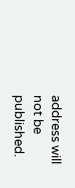address will not be published.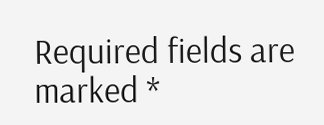Required fields are marked *